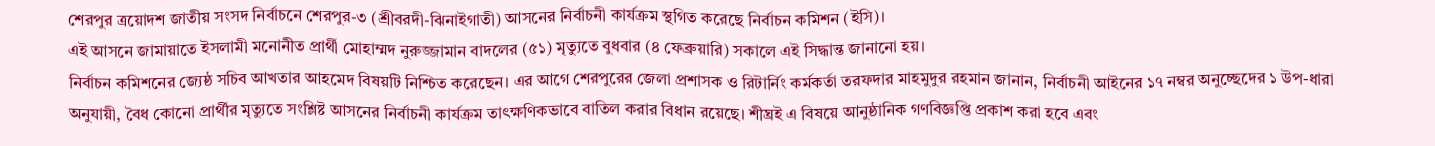শেরপুর ত্রয়োদশ জাতীয় সংসদ নির্বাচনে শেরপুর-৩ (শ্রীবরদী-ঝিনাইগাতী) আসনের নির্বাচনী কার্যক্রম স্থগিত করেছে নির্বাচন কমিশন (ইসি)।
এই আসনে জামায়াতে ইসলামী মনোনীত প্রার্থী মোহাম্মদ নুরুজ্জামান বাদলের (৫১) মৃত্যুতে বুধবার (৪ ফেব্রুয়ারি) সকালে এই সিদ্ধান্ত জানানো হয়।
নির্বাচন কমিশনের জ্যেষ্ঠ সচিব আখতার আহমেদ বিষয়টি নিশ্চিত করেছেন। এর আগে শেরপুরের জেলা প্রশাসক ও রিটার্নিং কর্মকর্তা তরফদার মাহমুদুর রহমান জানান, নির্বাচনী আইনের ১৭ নম্বর অনুচ্ছেদের ১ উপ-ধারা অনুযায়ী, বৈধ কোনো প্রার্থীর মৃত্যুতে সংশ্লিষ্ট আসনের নির্বাচনী কার্যক্রম তাৎক্ষণিকভাবে বাতিল করার বিধান রয়েছে। শীঘ্রই এ বিষয়ে আনুষ্ঠানিক গণবিজ্ঞপ্তি প্রকাশ করা হবে এবং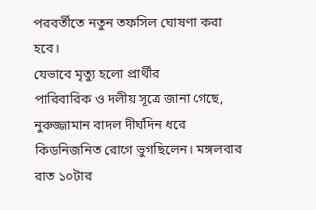পরবর্তীতে নতুন তফসিল ঘোষণা করা হবে।
যেভাবে মৃত্যু হলো প্রার্থীর
পারিবারিক ও দলীয় সূত্রে জানা গেছে, নুরুজ্জামান বাদল দীর্ঘদিন ধরে কিডনিজনিত রোগে ভুগছিলেন। মঙ্গলবার রাত ১০টার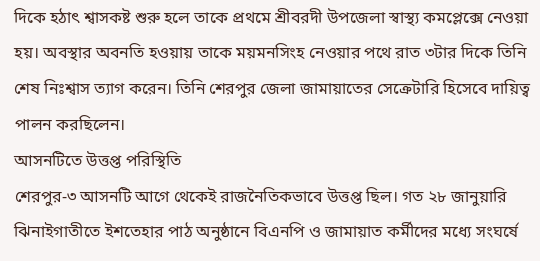দিকে হঠাৎ শ্বাসকষ্ট শুরু হলে তাকে প্রথমে শ্রীবরদী উপজেলা স্বাস্থ্য কমপ্লেক্সে নেওয়া হয়। অবস্থার অবনতি হওয়ায় তাকে ময়মনসিংহ নেওয়ার পথে রাত ৩টার দিকে তিনি শেষ নিঃশ্বাস ত্যাগ করেন। তিনি শেরপুর জেলা জামায়াতের সেক্রেটারি হিসেবে দায়িত্ব পালন করছিলেন।
আসনটিতে উত্তপ্ত পরিস্থিতি
শেরপুর-৩ আসনটি আগে থেকেই রাজনৈতিকভাবে উত্তপ্ত ছিল। গত ২৮ জানুয়ারি ঝিনাইগাতীতে ইশতেহার পাঠ অনুষ্ঠানে বিএনপি ও জামায়াত কর্মীদের মধ্যে সংঘর্ষে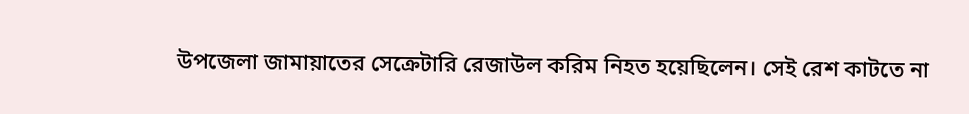উপজেলা জামায়াতের সেক্রেটারি রেজাউল করিম নিহত হয়েছিলেন। সেই রেশ কাটতে না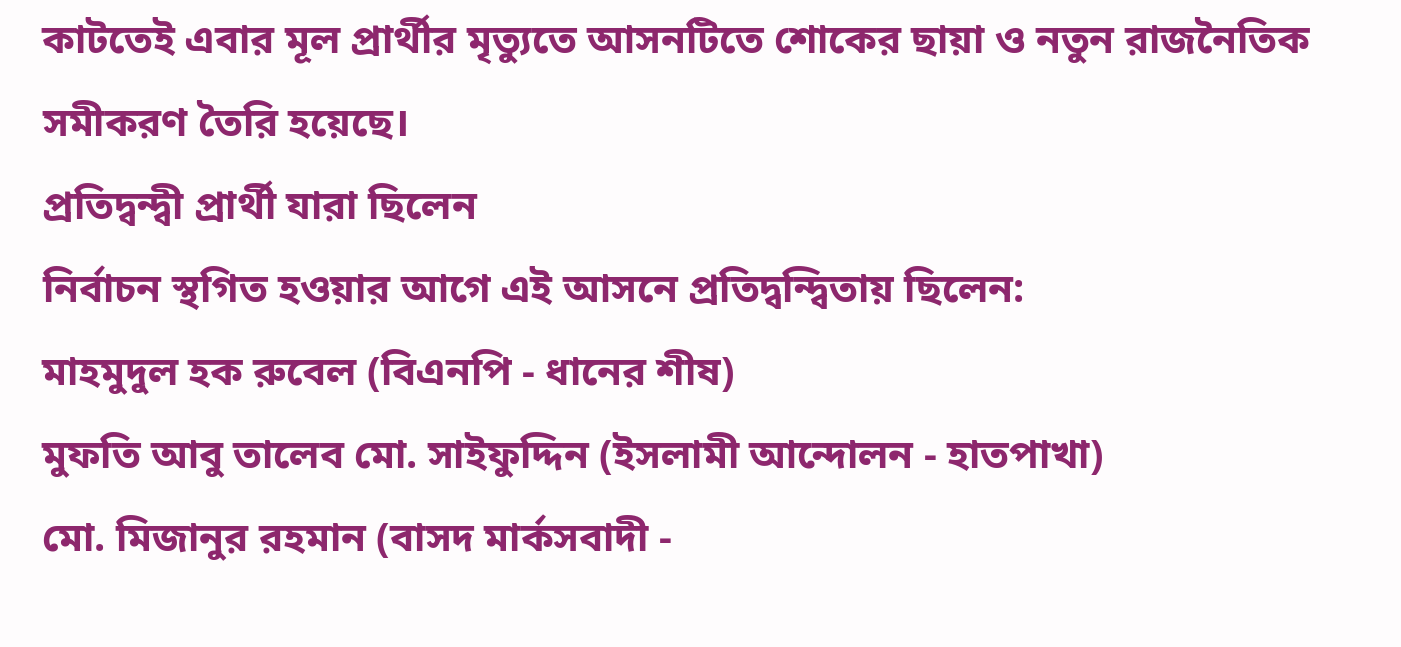কাটতেই এবার মূল প্রার্থীর মৃত্যুতে আসনটিতে শোকের ছায়া ও নতুন রাজনৈতিক সমীকরণ তৈরি হয়েছে।
প্রতিদ্বন্দ্বী প্রার্থী যারা ছিলেন
নির্বাচন স্থগিত হওয়ার আগে এই আসনে প্রতিদ্বন্দ্বিতায় ছিলেন:
মাহমুদুল হক রুবেল (বিএনপি - ধানের শীষ)
মুফতি আবু তালেব মো. সাইফুদ্দিন (ইসলামী আন্দোলন - হাতপাখা)
মো. মিজানুর রহমান (বাসদ মার্কসবাদী -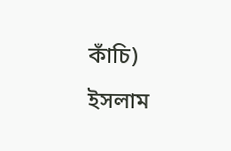কাঁচি)
ইসলাম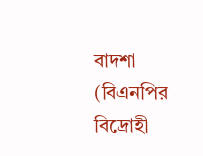বাদশা (বিএনপির বিদ্রোহী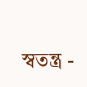স্বতন্ত্র -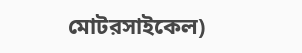মোটরসাইকেল)